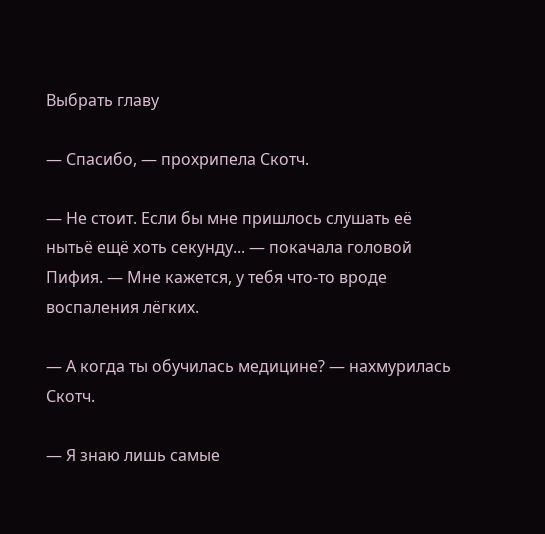Выбрать главу

— Спасибо, — прохрипела Скотч.

— Не стоит. Если бы мне пришлось слушать её нытьё ещё хоть секунду... — покачала головой Пифия. — Мне кажется, у тебя что-то вроде воспаления лёгких.

— А когда ты обучилась медицине? — нахмурилась Скотч.

— Я знаю лишь самые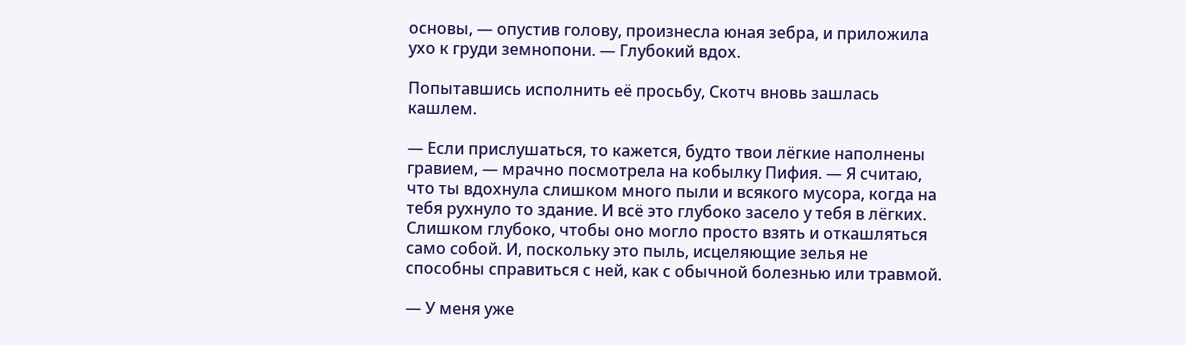основы, — опустив голову, произнесла юная зебра, и приложила ухо к груди земнопони. — Глубокий вдох.

Попытавшись исполнить её просьбу, Скотч вновь зашлась кашлем.

— Если прислушаться, то кажется, будто твои лёгкие наполнены гравием, — мрачно посмотрела на кобылку Пифия. — Я считаю, что ты вдохнула слишком много пыли и всякого мусора, когда на тебя рухнуло то здание. И всё это глубоко засело у тебя в лёгких. Слишком глубоко, чтобы оно могло просто взять и откашляться само собой. И, поскольку это пыль, исцеляющие зелья не способны справиться с ней, как с обычной болезнью или травмой.

— У меня уже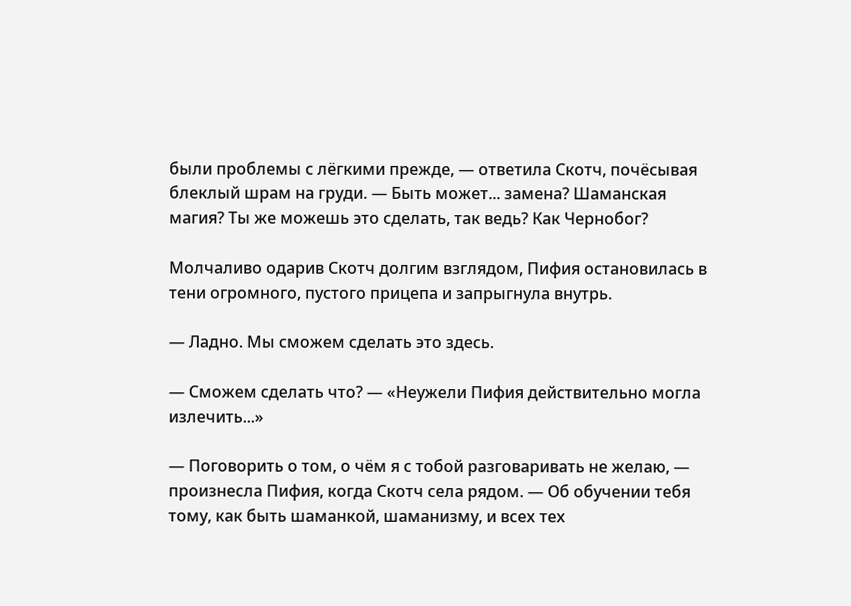были проблемы с лёгкими прежде, — ответила Скотч, почёсывая блеклый шрам на груди. — Быть может... замена? Шаманская магия? Ты же можешь это сделать, так ведь? Как Чернобог?

Молчаливо одарив Скотч долгим взглядом, Пифия остановилась в тени огромного, пустого прицепа и запрыгнула внутрь.

— Ладно. Мы сможем сделать это здесь.

— Сможем сделать что? — «Неужели Пифия действительно могла излечить...»

— Поговорить о том, о чём я с тобой разговаривать не желаю, — произнесла Пифия, когда Скотч села рядом. — Об обучении тебя тому, как быть шаманкой, шаманизму, и всех тех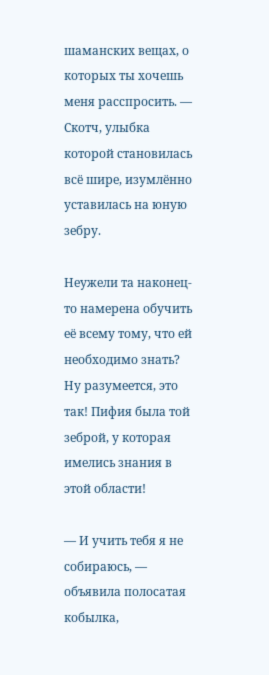шаманских вещах, о которых ты хочешь меня расспросить. — Скотч, улыбка которой становилась всё шире, изумлённо уставилась на юную зебру.

Неужели та наконец-то намерена обучить её всему тому, что ей необходимо знать? Ну разумеется, это так! Пифия была той зеброй, у которая имелись знания в этой области!

— И учить тебя я не собираюсь, — объявила полосатая кобылка,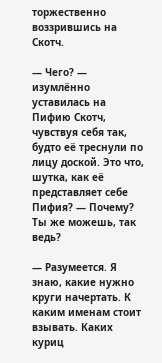торжественно воззрившись на Скотч.

— Чего? — изумлённо уставилась на Пифию Скотч, чувствуя себя так, будто её треснули по лицу доской. Это что, шутка, как её представляет себе Пифия? — Почему? Ты же можешь, так ведь?

— Разумеется. Я знаю, какие нужно круги начертать. К каким именам стоит взывать. Каких куриц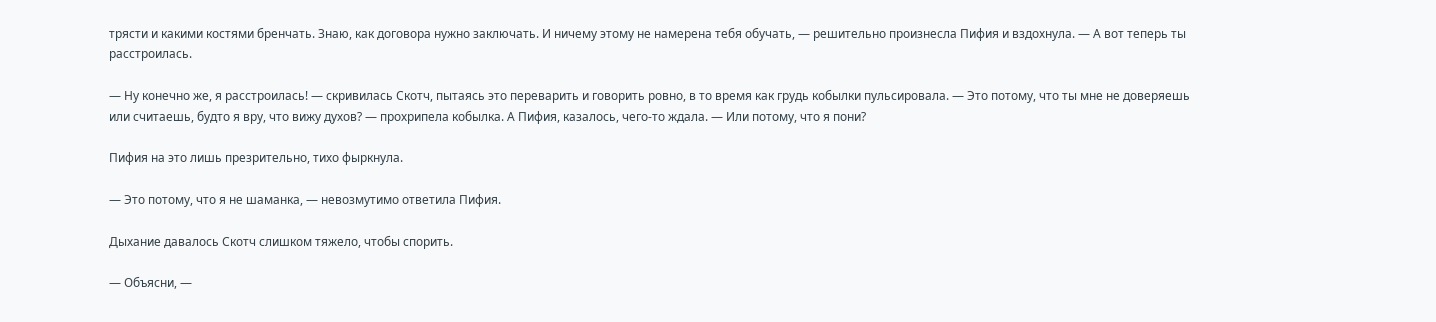трясти и какими костями бренчать. Знаю, как договора нужно заключать. И ничему этому не намерена тебя обучать, — решительно произнесла Пифия и вздохнула. — А вот теперь ты расстроилась.

— Ну конечно же, я расстроилась! — скривилась Скотч, пытаясь это переварить и говорить ровно, в то время как грудь кобылки пульсировала. — Это потому, что ты мне не доверяешь или считаешь, будто я вру, что вижу духов? — прохрипела кобылка. А Пифия, казалось, чего-то ждала. — Или потому, что я пони?

Пифия на это лишь презрительно, тихо фыркнула.

— Это потому, что я не шаманка, — невозмутимо ответила Пифия.

Дыхание давалось Скотч слишком тяжело, чтобы спорить.

— Объясни, —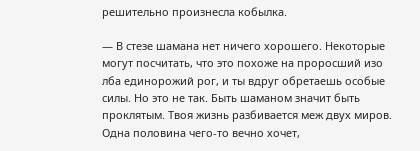решительно произнесла кобылка.

— В стезе шамана нет ничего хорошего. Некоторые могут посчитать, что это похоже на проросший изо лба единорожий рог, и ты вдруг обретаешь особые силы. Но это не так. Быть шаманом значит быть проклятым. Твоя жизнь разбивается меж двух миров. Одна половина чего-то вечно хочет,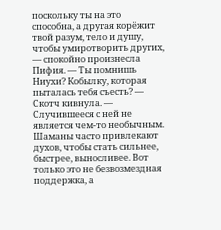поскольку ты на это способна, а другая корёжит твой разум, тело и душу, чтобы умиротворить других, — спокойно произнесла Пифия. — Ты помнишь Ниухи? Кобылку, которая пыталась тебя съесть? — Скотч кивнула. — Случившееся с ней не является чем-то необычным. Шаманы часто привлекают духов, чтобы стать сильнее, быстрее, выносливее. Вот только это не безвозмездная поддержка, а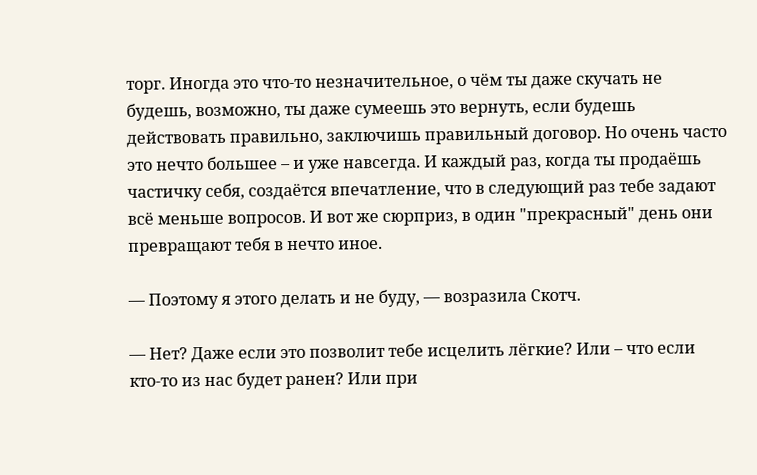торг. Иногда это что-то незначительное, о чём ты даже скучать не будешь, возможно, ты даже сумеешь это вернуть, если будешь действовать правильно, заключишь правильный договор. Но очень часто это нечто большее – и уже навсегда. И каждый раз, когда ты продаёшь частичку себя, создаётся впечатление, что в следующий раз тебе задают всё меньше вопросов. И вот же сюрприз, в один "прекрасный" день они превращают тебя в нечто иное.

— Поэтому я этого делать и не буду, — возразила Скотч.

— Нет? Даже если это позволит тебе исцелить лёгкие? Или – что если кто-то из нас будет ранен? Или при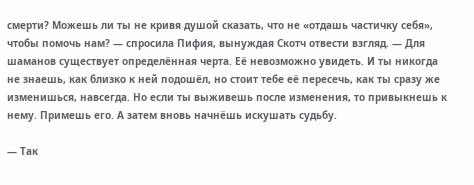смерти? Можешь ли ты не кривя душой сказать, что не «отдашь частичку себя», чтобы помочь нам? — спросила Пифия, вынуждая Скотч отвести взгляд. — Для шаманов существует определённая черта. Её невозможно увидеть. И ты никогда не знаешь, как близко к ней подошёл, но стоит тебе её пересечь, как ты сразу же изменишься, навсегда. Но если ты выживешь после изменения, то привыкнешь к нему. Примешь его. А затем вновь начнёшь искушать судьбу.

— Так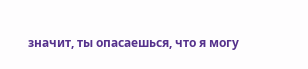значит, ты опасаешься, что я могу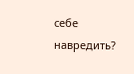себе навредить?